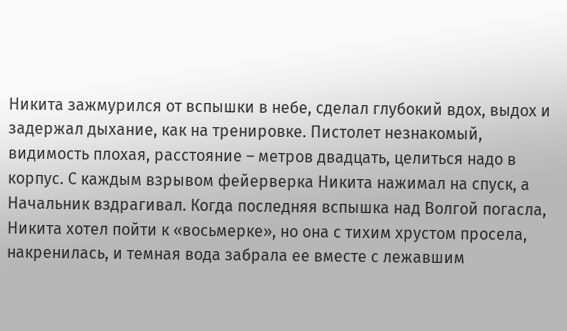Никита зажмурился от вспышки в небе, сделал глубокий вдох, выдох и задержал дыхание, как на тренировке. Пистолет незнакомый, видимость плохая, расстояние – метров двадцать, целиться надо в корпус. С каждым взрывом фейерверка Никита нажимал на спуск, а Начальник вздрагивал. Когда последняя вспышка над Волгой погасла, Никита хотел пойти к «восьмерке», но она с тихим хрустом просела, накренилась, и темная вода забрала ее вместе с лежавшим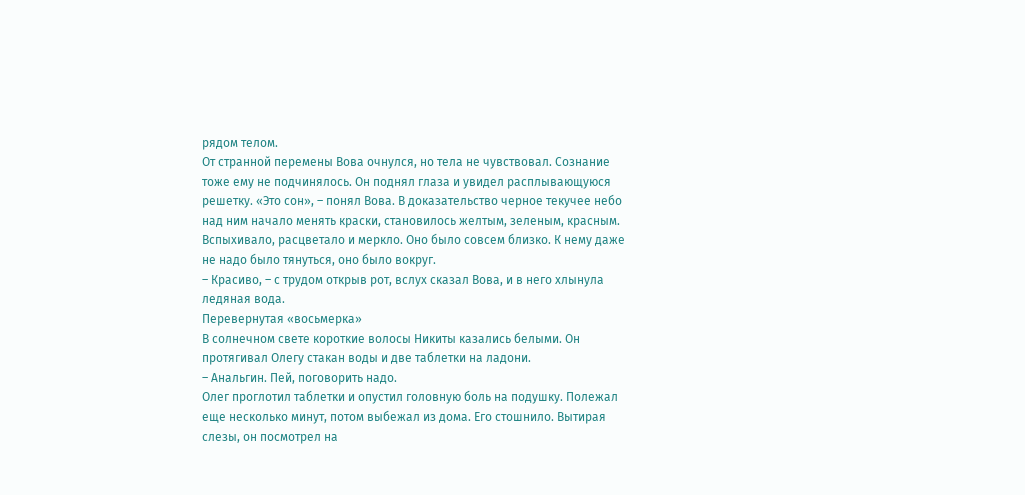рядом телом.
От странной перемены Вова очнулся, но тела не чувствовал. Сознание тоже ему не подчинялось. Он поднял глаза и увидел расплывающуюся решетку. «Это сон», – понял Вова. В доказательство черное текучее небо над ним начало менять краски, становилось желтым, зеленым, красным. Вспыхивало, расцветало и меркло. Оно было совсем близко. К нему даже не надо было тянуться, оно было вокруг.
– Красиво, – с трудом открыв рот, вслух сказал Вова, и в него хлынула ледяная вода.
Перевернутая «восьмерка»
В солнечном свете короткие волосы Никиты казались белыми. Он протягивал Олегу стакан воды и две таблетки на ладони.
– Анальгин. Пей, поговорить надо.
Олег проглотил таблетки и опустил головную боль на подушку. Полежал еще несколько минут, потом выбежал из дома. Его стошнило. Вытирая слезы, он посмотрел на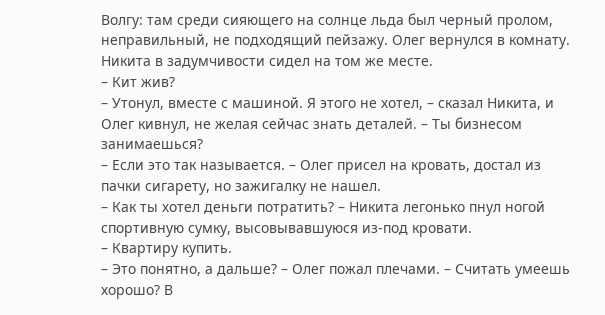Волгу: там среди сияющего на солнце льда был черный пролом, неправильный, не подходящий пейзажу. Олег вернулся в комнату. Никита в задумчивости сидел на том же месте.
– Кит жив?
– Утонул, вместе с машиной. Я этого не хотел, – сказал Никита, и Олег кивнул, не желая сейчас знать деталей. – Ты бизнесом занимаешься?
– Если это так называется. – Олег присел на кровать, достал из пачки сигарету, но зажигалку не нашел.
– Как ты хотел деньги потратить? – Никита легонько пнул ногой спортивную сумку, высовывавшуюся из-под кровати.
– Квартиру купить.
– Это понятно, а дальше? – Олег пожал плечами. – Считать умеешь хорошо? В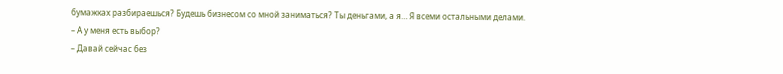бумажках разбираешься? Будешь бизнесом со мной заниматься? Ты деньгами, а я… Я всеми остальными делами.
– А у меня есть выбор?
– Давай сейчас без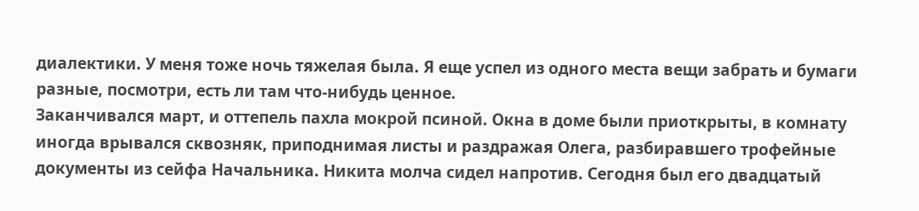диалектики. У меня тоже ночь тяжелая была. Я еще успел из одного места вещи забрать и бумаги разные, посмотри, есть ли там что-нибудь ценное.
Заканчивался март, и оттепель пахла мокрой псиной. Окна в доме были приоткрыты, в комнату иногда врывался сквозняк, приподнимая листы и раздражая Олега, разбиравшего трофейные документы из сейфа Начальника. Никита молча сидел напротив. Сегодня был его двадцатый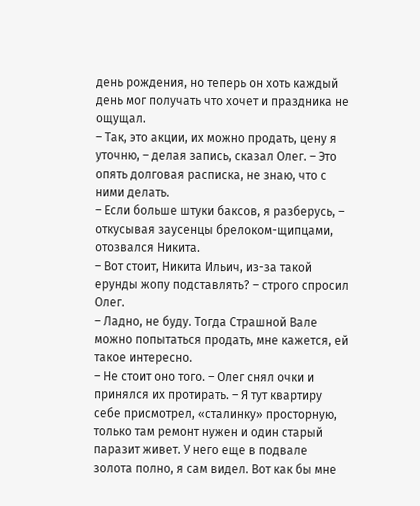день рождения, но теперь он хоть каждый день мог получать что хочет и праздника не ощущал.
– Так, это акции, их можно продать, цену я уточню, – делая запись, сказал Олег. – Это опять долговая расписка, не знаю, что с ними делать.
– Если больше штуки баксов, я разберусь, – откусывая заусенцы брелоком-щипцами, отозвался Никита.
– Вот стоит, Никита Ильич, из-за такой ерунды жопу подставлять? – строго спросил Олег.
– Ладно, не буду. Тогда Страшной Вале можно попытаться продать, мне кажется, ей такое интересно.
– Не стоит оно того. – Олег снял очки и принялся их протирать. – Я тут квартиру себе присмотрел, «сталинку» просторную, только там ремонт нужен и один старый паразит живет. У него еще в подвале золота полно, я сам видел. Вот как бы мне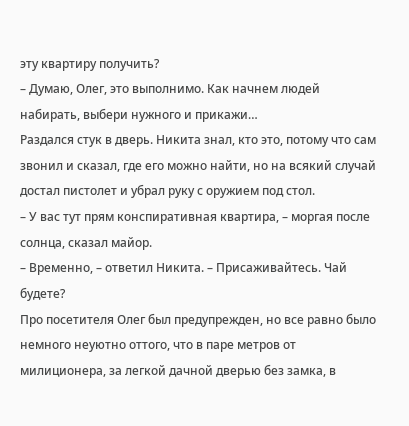эту квартиру получить?
– Думаю, Олег, это выполнимо. Как начнем людей набирать, выбери нужного и прикажи…
Раздался стук в дверь. Никита знал, кто это, потому что сам звонил и сказал, где его можно найти, но на всякий случай достал пистолет и убрал руку с оружием под стол.
– У вас тут прям конспиративная квартира, – моргая после солнца, сказал майор.
– Временно, – ответил Никита. – Присаживайтесь. Чай будете?
Про посетителя Олег был предупрежден, но все равно было немного неуютно оттого, что в паре метров от милиционера, за легкой дачной дверью без замка, в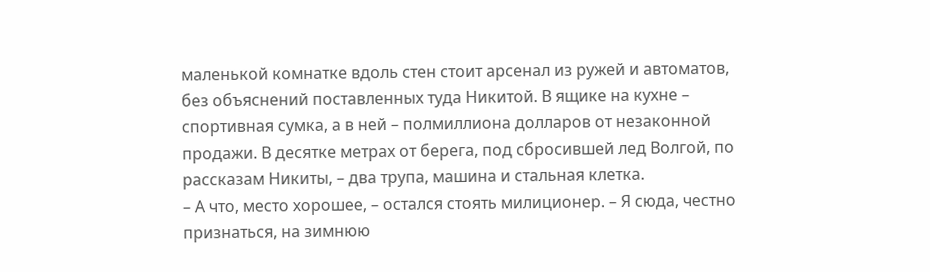маленькой комнатке вдоль стен стоит арсенал из ружей и автоматов, без объяснений поставленных туда Никитой. В ящике на кухне – спортивная сумка, а в ней – полмиллиона долларов от незаконной продажи. В десятке метрах от берега, под сбросившей лед Волгой, по рассказам Никиты, – два трупа, машина и стальная клетка.
– А что, место хорошее, – остался стоять милиционер. – Я сюда, честно признаться, на зимнюю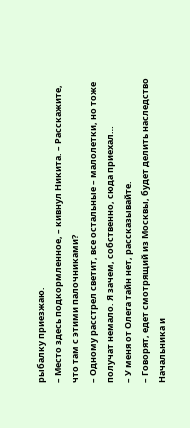рыбалку приезжаю.
– Место здесь подкормленное, – кивнул Никита. – Расскажите, что там с этими палочниками?
– Одному расстрел светит, все остальные – малолетки, но тоже получат немало. Я зачем, собственно, сюда приехал…
– У меня от Олега тайн нет, рассказывайте.
– Говорят, едет смотрящий из Москвы, будет делить наследство Начальника и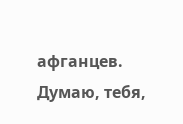афганцев. Думаю, тебя,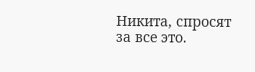Никита, спросят за все это.